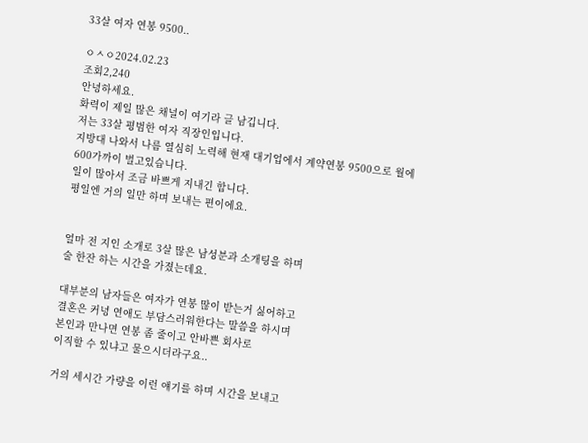33살 여자 연봉 9500..

ㅇㅅㅇ2024.02.23
조회2,240
안녕하세요.
화력이 제일 많은 채널이 여기라 글 남깁니다.
저는 33살 평범한 여자 직장인입니다.
지방대 나와서 나름 열심히 노력해 현재 대기업에서 계약연봉 9500으로 월에 600가까이 벌고있습니다.
일이 많아서 조금 바쁘게 지내긴 합니다.
평일엔 거의 일만 하며 보내는 편이에요.


얼마 전 지인 소개로 3살 많은 남성분과 소개팅을 하며
술 한잔 하는 시간을 가졌는데요.

대부분의 남자들은 여자가 연봉 많이 받는거 싫어하고
결혼은 커녕 연애도 부담스러워한다는 말씀을 하시며
본인과 만나면 연봉 좀 줄이고 안바쁜 회사로
이직할 수 있냐고 물으시더라구요..

거의 세시간 가량을 이런 얘기를 하며 시간을 보내고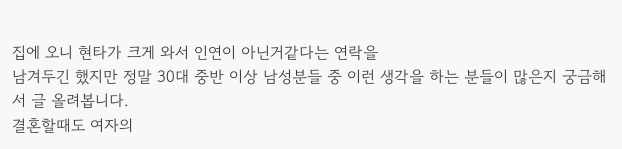집에 오니 현타가 크게 와서 인연이 아닌거같다는 연락을
남겨두긴 했지만 정말 30대 중반 이상 남성분들 중 이런 생각을 하는 분들이 많은지 궁금해서 글 올려봅니다.
결혼할때도 여자의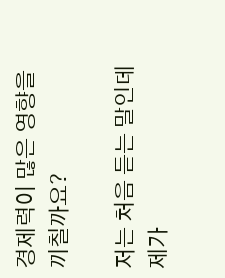경제력이 많은 영향을 끼칠까요?

저는 처음 듣는 말인데 제가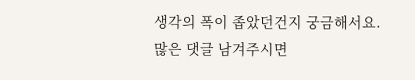생각의 폭이 좁았던건지 궁금해서요.
많은 댓글 남겨주시면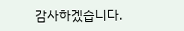감사하겠습니다.